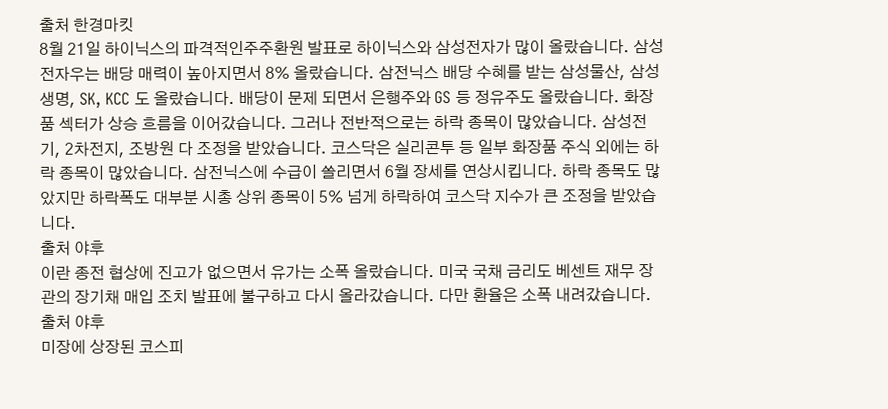출처 한경마킷
8월 21일 하이닉스의 파격적인주주환원 발표로 하이닉스와 삼성전자가 많이 올랐습니다. 삼성전자우는 배당 매력이 높아지면서 8% 올랐습니다. 삼전닉스 배당 수혜를 받는 삼성물산, 삼성생명, SK, KCC 도 올랐습니다. 배당이 문제 되면서 은행주와 GS 등 정유주도 올랐습니다. 화장품 섹터가 상승 흐름을 이어갔습니다. 그러나 전반적으로는 하락 종목이 많았습니다. 삼성전기, 2차전지, 조방원 다 조정을 받았습니다. 코스닥은 실리콘투 등 일부 화장품 주식 외에는 하락 종목이 많았습니다. 삼전닉스에 수급이 쏠리면서 6월 장세를 연상시킵니다. 하락 종목도 많았지만 하락폭도 대부분 시총 상위 종목이 5% 넘게 하락하여 코스닥 지수가 큰 조정을 받았습니다.
출처 야후
이란 종전 협상에 진고가 없으면서 유가는 소폭 올랐습니다. 미국 국채 금리도 베센트 재무 장관의 장기채 매입 조치 발표에 불구하고 다시 올라갔습니다. 다만 환율은 소폭 내려갔습니다.
출처 야후
미장에 상장된 코스피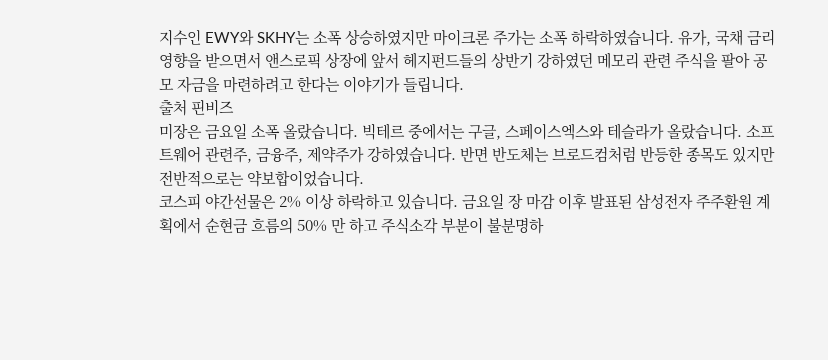지수인 EWY와 SKHY는 소폭 상승하였지만 마이크론 주가는 소폭 하락하였습니다. 유가, 국채 금리 영향을 받으면서 앤스로픽 상장에 앞서 헤지펀드들의 상반기 강하였던 메모리 관련 주식을 팔아 공모 자금을 마련하려고 한다는 이야기가 들립니다.
출처 핀비즈
미장은 금요일 소폭 올랐습니다. 빅테르 중에서는 구글, 스페이스엑스와 테슬라가 올랐습니다. 소프트웨어 관련주, 금융주, 제약주가 강하였습니다. 반면 반도체는 브로드컴처럼 반등한 종목도 있지만 전반적으로는 약보합이었습니다.
코스피 야간선물은 2% 이상 하락하고 있습니다. 금요일 장 마감 이후 발표된 삼성전자 주주환원 계획에서 순현금 흐름의 50% 만 하고 주식소각 부분이 불분명하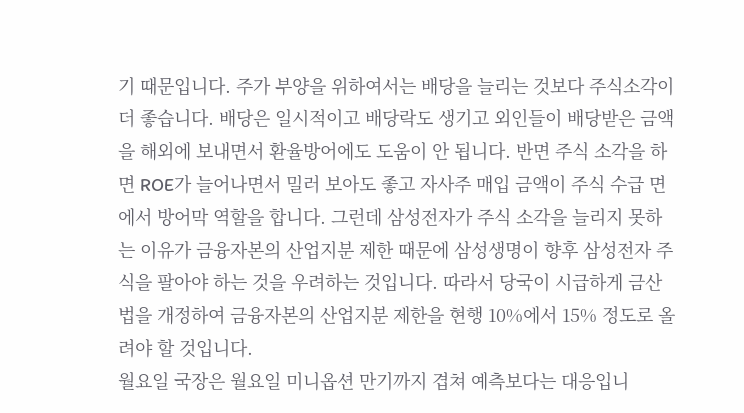기 때문입니다. 주가 부양을 위하여서는 배당을 늘리는 것보다 주식소각이 더 좋습니다. 배당은 일시적이고 배당락도 생기고 외인들이 배당받은 금액을 해외에 보내면서 환율방어에도 도움이 안 됩니다. 반면 주식 소각을 하면 ROE가 늘어나면서 밀러 보아도 좋고 자사주 매입 금액이 주식 수급 면에서 방어막 역할을 합니다. 그런데 삼성전자가 주식 소각을 늘리지 못하는 이유가 금융자본의 산업지분 제한 때문에 삼성생명이 향후 삼성전자 주식을 팔아야 하는 것을 우려하는 것입니다. 따라서 당국이 시급하게 금산법을 개정하여 금융자본의 산업지분 제한을 현행 10%에서 15% 정도로 올려야 할 것입니다.
월요일 국장은 월요일 미니옵션 만기까지 겹쳐 예측보다는 대응입니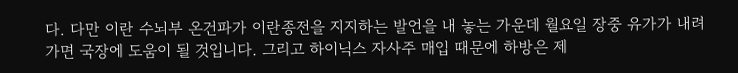다. 다만 이란 수뇌부 온건파가 이란종전을 지지하는 발언을 내 놓는 가운데 월요일 장중 유가가 내려가면 국장에 도움이 될 것입니다. 그리고 하이닉스 자사주 매입 때문에 하방은 제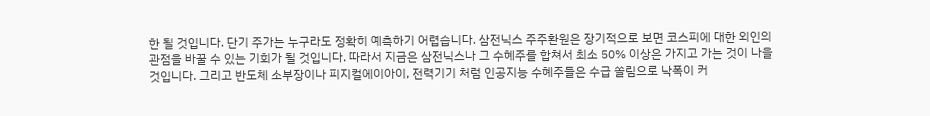한 될 것입니다. 단기 주가는 누구라도 정확히 예측하기 어렵습니다. 삼전닉스 주주환원은 장기적으로 보면 코스피에 대한 외인의 관점을 바꿀 수 있는 기회가 될 것입니다. 따라서 지금은 삼전닉스나 그 수혜주를 합쳐서 최소 50% 이상은 가지고 가는 것이 나을 것입니다. 그리고 반도체 소부장이나 피지컬에이아이, 전력기기 처럼 인공지능 수혜주들은 수급 쏠림으로 낙폭이 커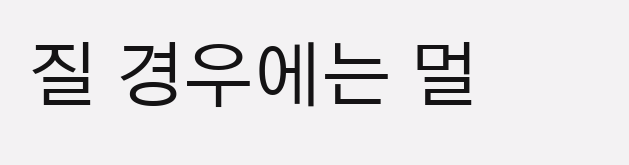질 경우에는 멀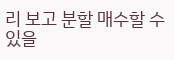리 보고 분할 매수할 수 있을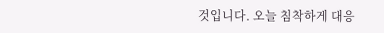것입니다. 오늘 침착하게 대응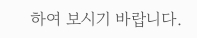하여 보시기 바랍니다.